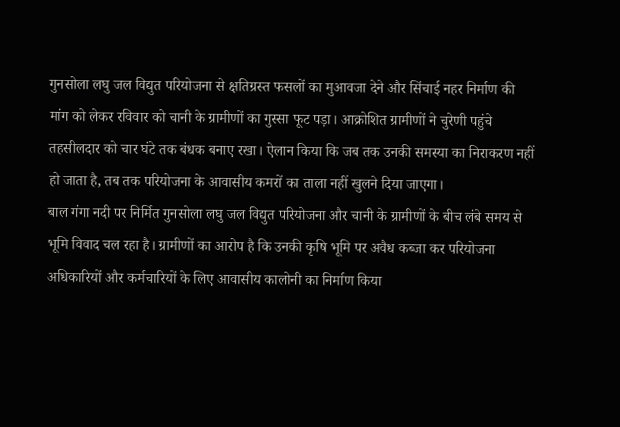गुनसोला लघु जल विद्युत परियोजना से क्षतिग्रस्त फसलों का मुआवजा देने और सिंचाई नहर निर्माण की मांग को लेकर रविवार को चानी के ग्रामीणों का गुस्सा फूट पड़ा। आक्रोशित ग्रामीणों ने चुरेणी पहुंचे तहसीलदार को चार घंटे तक बंधक बनाए रखा। ऐलान किया कि जब तक उनकी समस्या का निराकरण नहीं हो जाता है, तब तक परियोजना के आवासीय कमरों का ताला नहीं खुलने दिया जाएगा।
बाल गंगा नदी पर निर्मित गुनसोला लघु जल विद्युत परियोजना और चानी के ग्रामीणों के बीच लंबे समय से भूमि विवाद चल रहा है। ग्रामीणों का आरोप है कि उनकी कृषि भूमि पर अवैध कब्जा कर परियोजना अधिकारियों और कर्मचारियों के लिए आवासीय कालोनी का निर्माण किया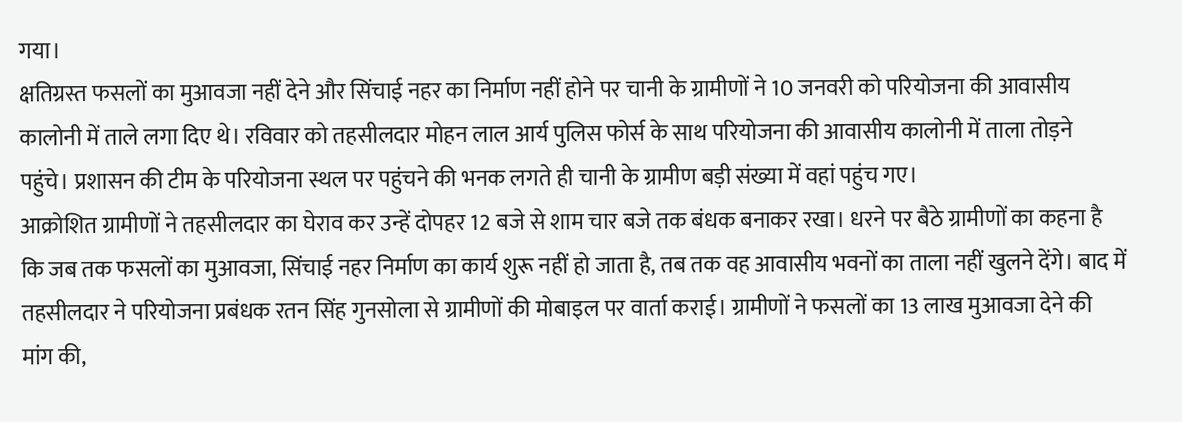गया।
क्षतिग्रस्त फसलों का मुआवजा नहीं देने और सिंचाई नहर का निर्माण नहीं होने पर चानी के ग्रामीणों ने 10 जनवरी को परियोजना की आवासीय कालोनी में ताले लगा दिए थे। रविवार को तहसीलदार मोहन लाल आर्य पुलिस फोर्स के साथ परियोजना की आवासीय कालोनी में ताला तोड़ने पहुंचे। प्रशासन की टीम के परियोजना स्थल पर पहुंचने की भनक लगते ही चानी के ग्रामीण बड़ी संख्या में वहां पहुंच गए।
आक्रोशित ग्रामीणों ने तहसीलदार का घेराव कर उन्हें दोपहर 12 बजे से शाम चार बजे तक बंधक बनाकर रखा। धरने पर बैठे ग्रामीणों का कहना है कि जब तक फसलों का मुआवजा, सिंचाई नहर निर्माण का कार्य शुरू नहीं हो जाता है, तब तक वह आवासीय भवनों का ताला नहीं खुलने देंगे। बाद में तहसीलदार ने परियोजना प्रबंधक रतन सिंह गुनसोला से ग्रामीणों की मोबाइल पर वार्ता कराई। ग्रामीणों ने फसलों का 13 लाख मुआवजा देने की मांग की,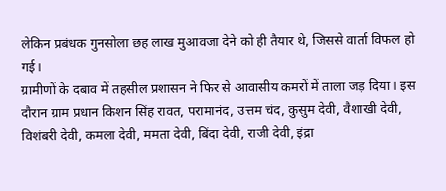लेकिन प्रबंधक गुनसोला छह लाख मुआवजा देने को ही तैयार थे, जिससे वार्ता विफल हो गई।
ग्रामीणों के दबाव में तहसील प्रशासन ने फिर से आवासीय कमरों में ताला जड़ दिया। इस दौरान ग्राम प्रधान किशन सिंह रावत, परामानंद, उत्तम चंद, कुसुम देवी, वैशाखी देवी, विशंबरी देवी, कमला देवी, ममता देवी, बिंदा देवी, राजी देवी, इंद्रा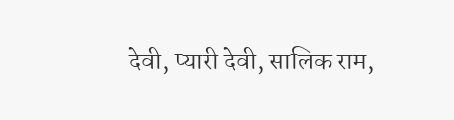देवी, प्यारी देवी, सालिक राम,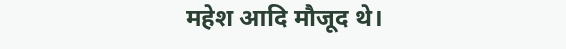महेश आदि मौजूद थे।